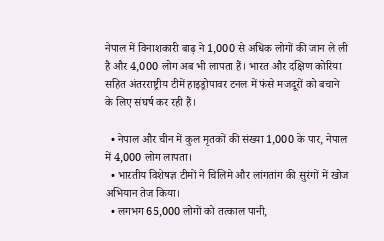नेपाल में विनाशकारी बाढ़ ने 1,000 से अधिक लोगों की जान ले ली है और 4,000 लोग अब भी लापता हैं। भारत और दक्षिण कोरिया सहित अंतरराष्ट्रीय टीमें हाइड्रोपावर टनल में फंसे मजदूरों को बचाने के लिए संघर्ष कर रही हैं।

  • नेपाल और चीन में कुल मृतकों की संख्या 1,000 के पार, नेपाल में 4,000 लोग लापता।
  • भारतीय विशेषज्ञ टीमों ने चिलिमे और लांगतांग की सुरंगों में खोज अभियान तेज किया।
  • लगभग 65,000 लोगों को तत्काल पानी,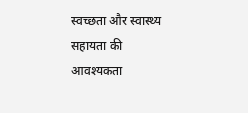स्वच्छता और स्वास्थ्य सहायता की आवश्यकता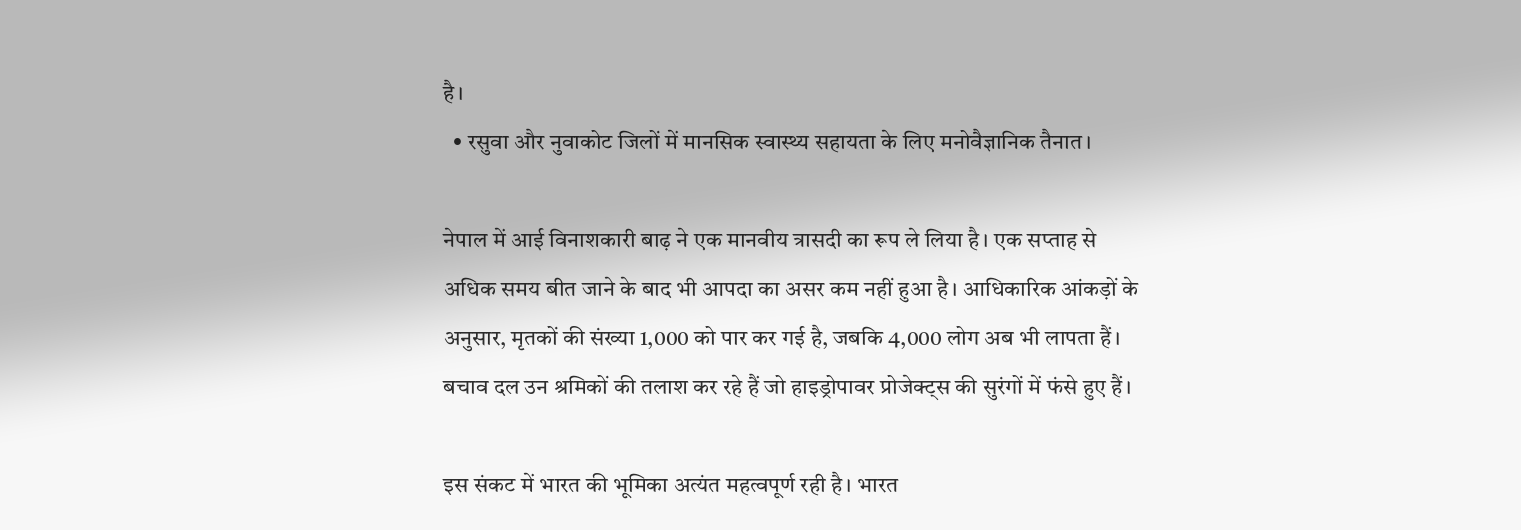है।
  • रसुवा और नुवाकोट जिलों में मानसिक स्वास्थ्य सहायता के लिए मनोवैज्ञानिक तैनात।

नेपाल में आई विनाशकारी बाढ़ ने एक मानवीय त्रासदी का रूप ले लिया है। एक सप्ताह से अधिक समय बीत जाने के बाद भी आपदा का असर कम नहीं हुआ है। आधिकारिक आंकड़ों के अनुसार, मृतकों की संख्या 1,000 को पार कर गई है, जबकि 4,000 लोग अब भी लापता हैं। बचाव दल उन श्रमिकों की तलाश कर रहे हैं जो हाइड्रोपावर प्रोजेक्ट्स की सुरंगों में फंसे हुए हैं।

इस संकट में भारत की भूमिका अत्यंत महत्वपूर्ण रही है। भारत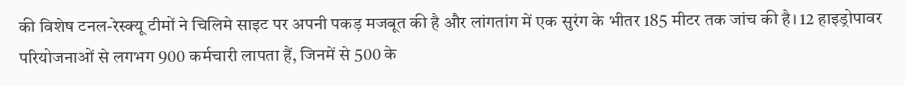की विशेष टनल-रेस्क्यू टीमों ने चिलिमे साइट पर अपनी पकड़ मजबूत की है और लांगतांग में एक सुरंग के भीतर 185 मीटर तक जांच की है। 12 हाइड्रोपावर परियोजनाओं से लगभग 900 कर्मचारी लापता हैं, जिनमें से 500 के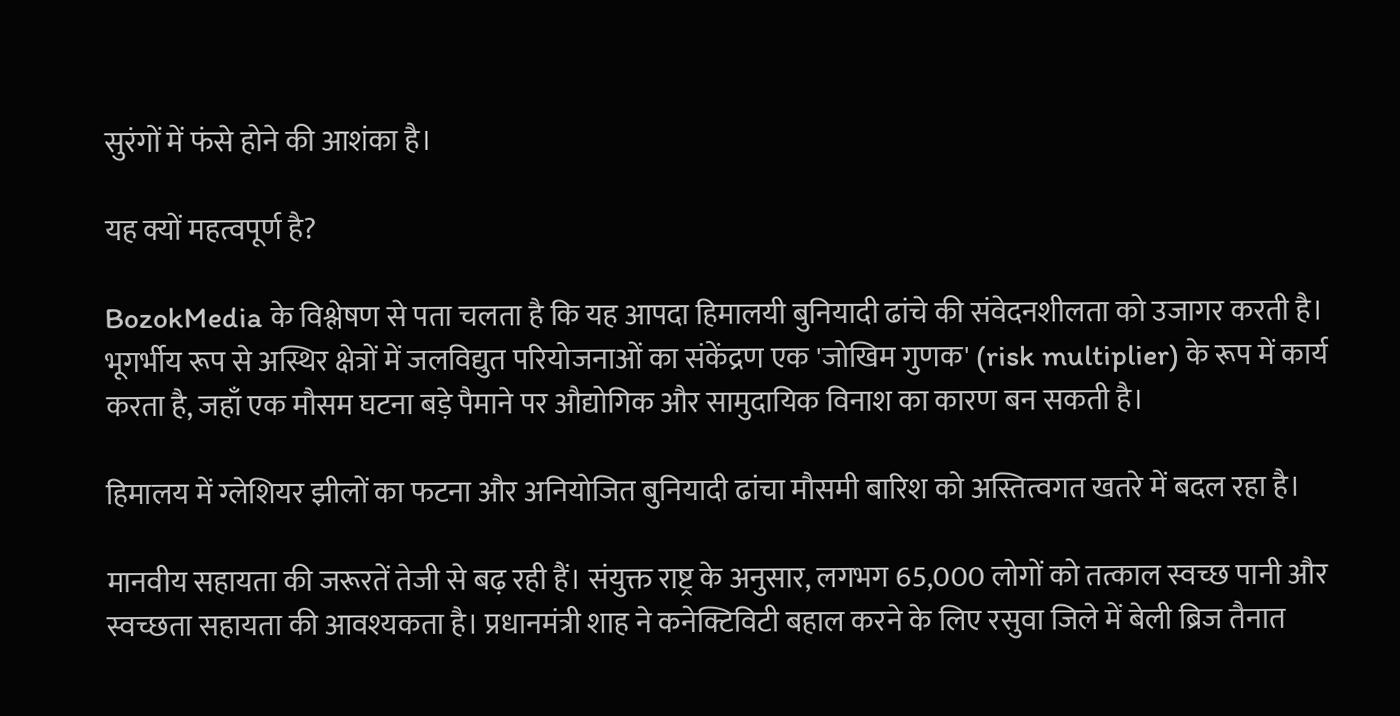सुरंगों में फंसे होने की आशंका है।

यह क्यों महत्वपूर्ण है?

BozokMedia के विश्लेषण से पता चलता है कि यह आपदा हिमालयी बुनियादी ढांचे की संवेदनशीलता को उजागर करती है। भूगर्भीय रूप से अस्थिर क्षेत्रों में जलविद्युत परियोजनाओं का संकेंद्रण एक 'जोखिम गुणक' (risk multiplier) के रूप में कार्य करता है, जहाँ एक मौसम घटना बड़े पैमाने पर औद्योगिक और सामुदायिक विनाश का कारण बन सकती है।

हिमालय में ग्लेशियर झीलों का फटना और अनियोजित बुनियादी ढांचा मौसमी बारिश को अस्तित्वगत खतरे में बदल रहा है।

मानवीय सहायता की जरूरतें तेजी से बढ़ रही हैं। संयुक्त राष्ट्र के अनुसार, लगभग 65,000 लोगों को तत्काल स्वच्छ पानी और स्वच्छता सहायता की आवश्यकता है। प्रधानमंत्री शाह ने कनेक्टिविटी बहाल करने के लिए रसुवा जिले में बेली ब्रिज तैनात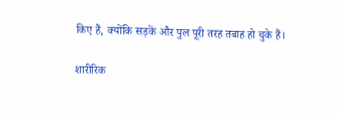किए हैं, क्योंकि सड़कें और पुल पूरी तरह तबाह हो चुके हैं।

शारीरिक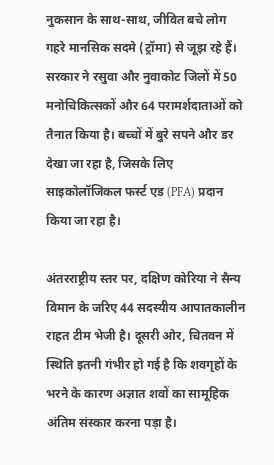नुकसान के साथ-साथ, जीवित बचे लोग गहरे मानसिक सदमे (ट्रॉमा) से जूझ रहे हैं। सरकार ने रसुवा और नुवाकोट जिलों में 50 मनोचिकित्सकों और 64 परामर्शदाताओं को तैनात किया है। बच्चों में बुरे सपने और डर देखा जा रहा है, जिसके लिए साइकोलॉजिकल फर्स्ट एड (PFA) प्रदान किया जा रहा है।

अंतरराष्ट्रीय स्तर पर, दक्षिण कोरिया ने सैन्य विमान के जरिए 44 सदस्यीय आपातकालीन राहत टीम भेजी है। दूसरी ओर, चितवन में स्थिति इतनी गंभीर हो गई है कि शवगृहों के भरने के कारण अज्ञात शवों का सामूहिक अंतिम संस्कार करना पड़ा है।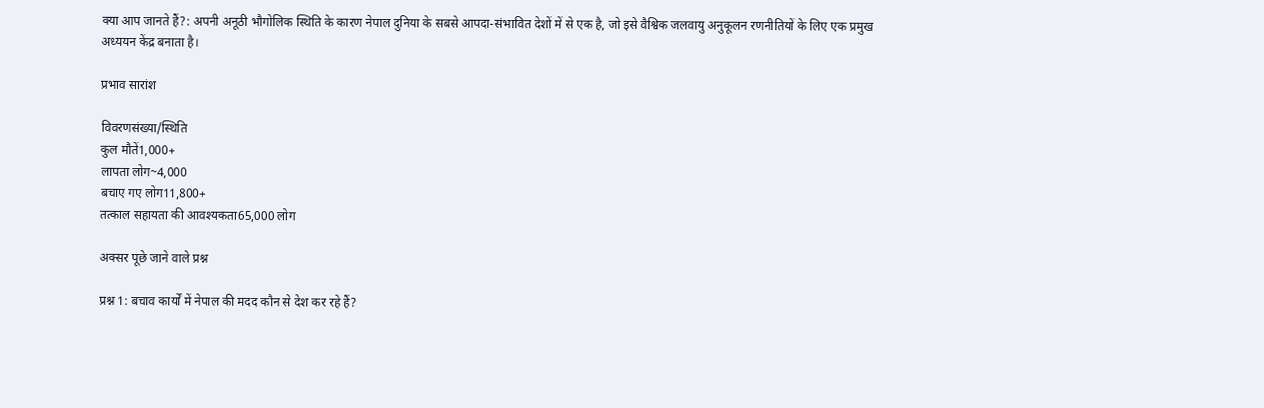क्या आप जानते हैं?: अपनी अनूठी भौगोलिक स्थिति के कारण नेपाल दुनिया के सबसे आपदा-संभावित देशों में से एक है, जो इसे वैश्विक जलवायु अनुकूलन रणनीतियों के लिए एक प्रमुख अध्ययन केंद्र बनाता है।

प्रभाव सारांश

विवरणसंख्या/स्थिति
कुल मौतें1,000+
लापता लोग~4,000
बचाए गए लोग11,800+
तत्काल सहायता की आवश्यकता65,000 लोग

अक्सर पूछे जाने वाले प्रश्न

प्रश्न 1: बचाव कार्यों में नेपाल की मदद कौन से देश कर रहे हैं?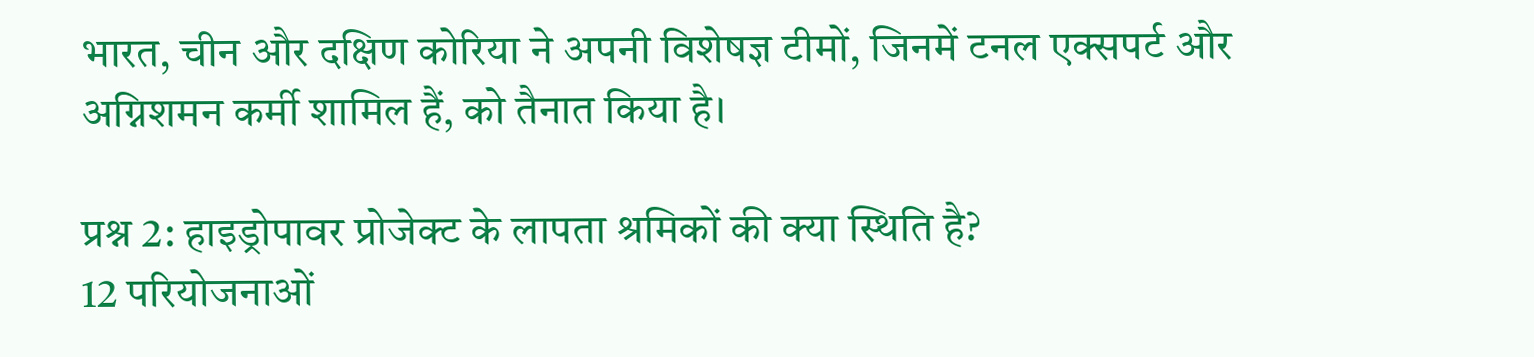भारत, चीन और दक्षिण कोरिया ने अपनी विशेषज्ञ टीमों, जिनमें टनल एक्सपर्ट और अग्निशमन कर्मी शामिल हैं, को तैनात किया है।

प्रश्न 2: हाइड्रोपावर प्रोजेक्ट के लापता श्रमिकों की क्या स्थिति है?
12 परियोजनाओं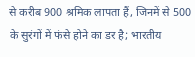से करीब 900 श्रमिक लापता हैं, जिनमें से 500 के सुरंगों में फंसे होने का डर है; भारतीय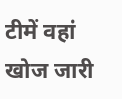टीमें वहां खोज जारी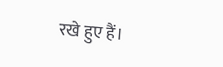रखे हुए हैं।